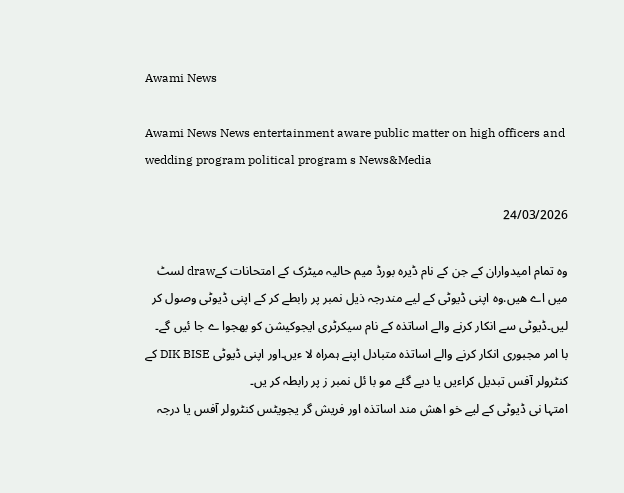Awami News

Awami News News entertainment aware public matter on high officers and wedding program political program s News&Media

24/03/2026

وہ تمام امیدواران کے جن کے نام ڈیرہ بورڈ میم حالیہ میٹرک کے امتحانات کےdraw لسٹ میں اے ھیں.وہ اپنی ڈیوٹی کے لیے مندرجہ ذیل نمبر پر رابطے کر کے اپنی ڈیوٹی وصول کر لیں۔ڈیوٹی سے انکار کرنے والے اساتذہ کے نام سیکرٹری ایجوکیشن کو بھجوا ے جا ئیں گے۔
با امر مجبوری انکار کرنے والے اساتذہ متبادل اپنے ہمراہ لا ءیں۔اور اپنی ڈیوٹی DIK BISE کے کنٹرولر آفس تبدیل کراءیں یا دیے گئے مو با ئل نمبر ز پر رابطہ کر یں۔
امتہا نی ڈیوٹی کے لیے خو اھش مند اساتذہ اور فریش گر یجویٹس کنٹرولر آفس یا درجہ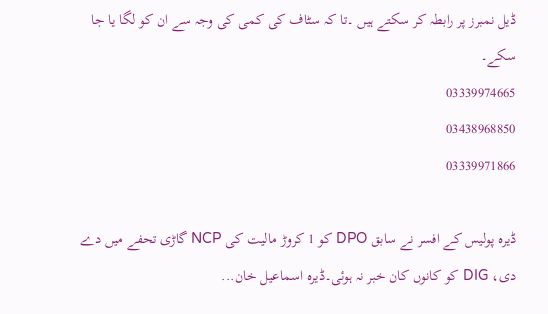ڈیل نمبرز پر رابطہ کر سکتے ہیں ۔تا کہ سٹاف کی کمی کی وجہ سے ان کو لگا یا جا سکے۔
03339974665
03438968850
03339971866

ڈیرہ پولیس کے افسر نے سابق DPO کو 1 کروڑ مالیت کی NCP گاڑی تحفے میں دے دی، DIG کو کانوں کان خبر نہ ہوئی۔ڈیرہ اسماعیل خان...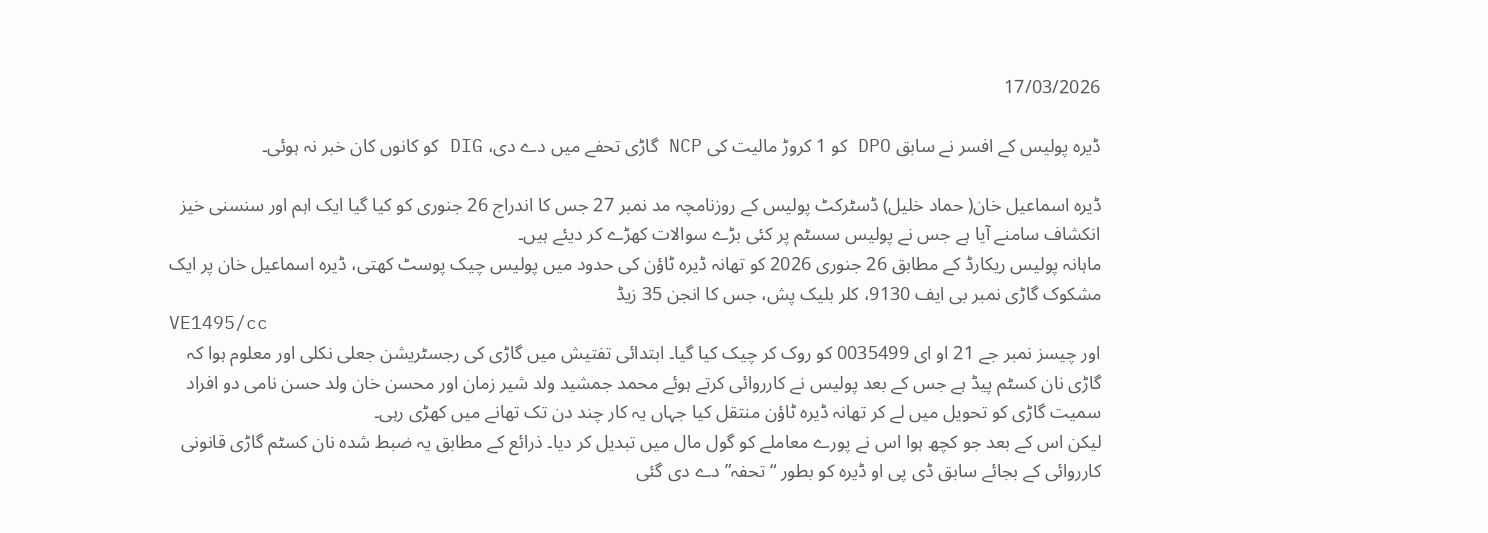17/03/2026

ڈیرہ پولیس کے افسر نے سابق DPO کو 1 کروڑ مالیت کی NCP گاڑی تحفے میں دے دی، DIG کو کانوں کان خبر نہ ہوئی۔

ڈیرہ اسماعیل خان( حماد خلیل) ڈسٹرکٹ پولیس کے روزنامچہ مد نمبر 27 جس کا اندراج 26 جنوری کو کیا گیا ایک اہم اور سنسنی خیز انکشاف سامنے آیا ہے جس نے پولیس سسٹم پر کئی بڑے سوالات کھڑے کر دیئے ہیں۔
ماہانہ پولیس ریکارڈ کے مطابق 26 جنوری 2026 کو تھانہ ڈیرہ ٹاؤن کی حدود میں پولیس چیک پوسٹ کھتی، ڈیرہ اسماعیل خان پر ایک مشکوک گاڑی نمبر بی ایف 9130، کلر بلیک پش، جس کا انجن 35 زیڈ
VE1495/cc
اور چیسز نمبر جے 21 او ای 0035499 کو روک کر چیک کیا گیا۔ ابتدائی تفتیش میں گاڑی کی رجسٹریشن جعلی نکلی اور معلوم ہوا کہ گاڑی نان کسٹم پیڈ ہے جس کے بعد پولیس نے کارروائی کرتے ہوئے محمد جمشید ولد شیر زمان اور محسن خان ولد حسن نامی دو افراد سمیت گاڑی کو تحویل میں لے کر تھانہ ڈیرہ ٹاؤن منتقل کیا جہاں یہ کار چند دن تک تھانے میں کھڑی رہی۔
لیکن اس کے بعد جو کچھ ہوا اس نے پورے معاملے کو گول مال میں تبدیل کر دیا۔ ذرائع کے مطابق یہ ضبط شدہ نان کسٹم گاڑی قانونی کارروائی کے بجائے سابق ڈی پی او ڈیرہ کو بطور “تحفہ” دے دی گئی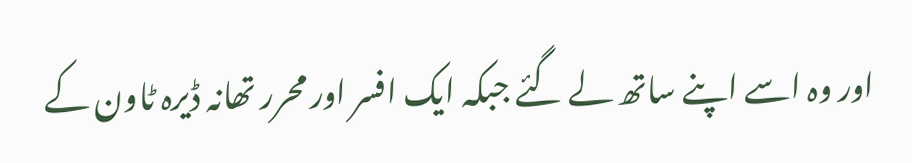اور وہ اسے اپنے ساتھ لے گئے جبکہ ایک افسر اور محرر تھانہ ڈیرہ ٹاون کے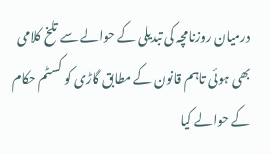درمیان روزنامچہ کی تبدیلی کے حوالے سے تلخ کلامی بھی ہوئی تاہم قانون کے مطابق گاڑی کو کسٹم حکام کے حوالے کیا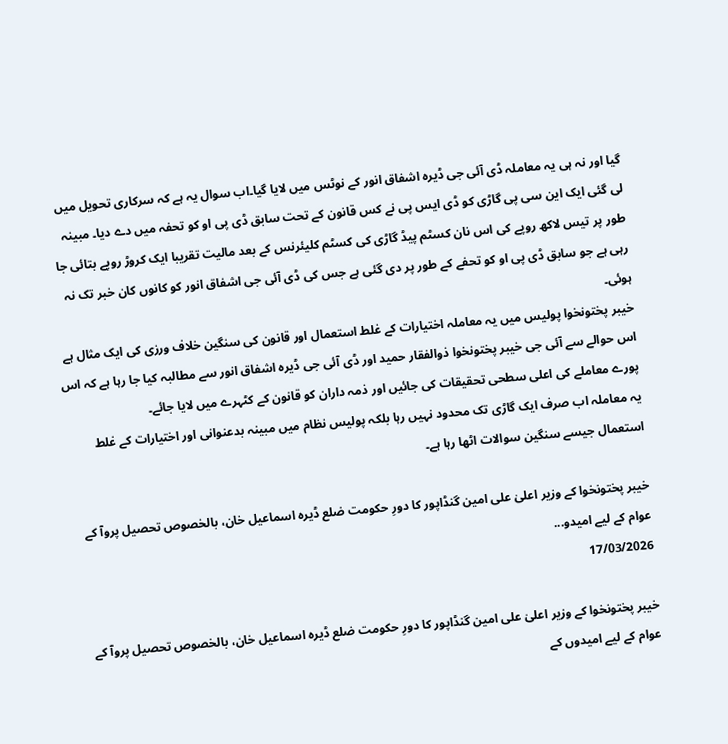گیا اور نہ ہی یہ معاملہ ڈی آئی جی ڈیرہ اشفاق انور کے نوٹس میں لایا گیا۔اب سوال یہ ہے کہ سرکاری تحویل میں لی گئی ایک این سی پی گاڑی کو ڈی ایس پی نے کس قانون کے تحت سابق ڈی پی او کو تحفہ میں دے دیا۔ مبینہ طور پر تیس لاکھ روپے کی اس نان کسٹم پیڈ گاڑی کی کسٹم کلیئرنس کے بعد مالیت تقریبا ایک کروڑ روپے بتائی جا رہی ہے جو سابق ڈی پی او کو تحفے کے طور پر دی گئی ہے جس کی ڈی آئی جی اشفاق انور کو کانوں کان خبر تک نہ ہوئی۔
خیبر پختونخوا پولیس میں یہ معاملہ اختیارات کے غلط استعمال اور قانون کی سنگین خلاف ورزی کی ایک مثال ہے اس حوالے سے آئی جی خیبر پختونخوا ذوالفقار حمید اور ڈی آئی جی ڈیرہ اشفاق انور سے مطالبہ کیا جا رہا ہے کہ اس پورے معاملے کی اعلی سطحی تحقیقات کی جائیں اور ذمہ داران کو قانون کے کٹہرے میں لایا جائے۔
یہ معاملہ اب صرف ایک گاڑی تک محدود نہیں رہا بلکہ پولیس نظام میں مبینہ بدعنوانی اور اختیارات کے غلط استعمال جیسے سنگین سوالات اٹھا رہا ہے۔

خیبر پختونخوا کے وزیر اعلیٰ علی امین گنڈاپور کا دورِ حکومت ضلع ڈیرہ اسماعیل خان، بالخصوص تحصیل پروآ کے عوام کے لیے امیدو...
17/03/2026

خیبر پختونخوا کے وزیر اعلیٰ علی امین گنڈاپور کا دورِ حکومت ضلع ڈیرہ اسماعیل خان، بالخصوص تحصیل پروآ کے عوام کے لیے امیدوں کے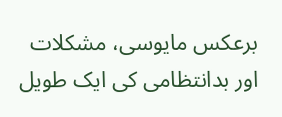برعکس مایوسی، مشکلات اور بدانتظامی کی ایک طویل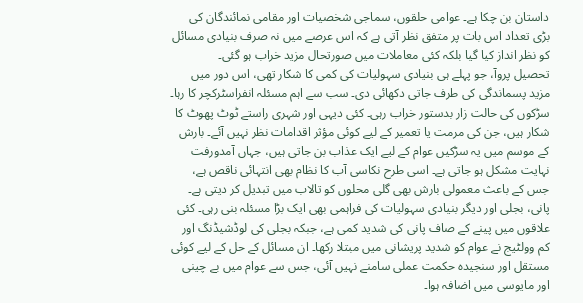داستان بن چکا ہے۔ عوامی حلقوں، سماجی شخصیات اور مقامی نمائندگان کی بڑی تعداد اس بات پر متفق نظر آتی ہے کہ اس عرصے میں نہ صرف بنیادی مسائل کو نظر انداز کیا گیا بلکہ کئی معاملات میں صورتحال مزید خراب ہو گئی۔
تحصیل پروآ، جو پہلے ہی بنیادی سہولیات کی کمی کا شکار تھی، اس دور میں مزید پسماندگی کی طرف جاتی دکھائی دی۔ سب سے اہم مسئلہ انفراسٹرکچر کا رہا۔ سڑکوں کی حالت زار بدستور خراب رہی۔ کئی دیہی اور شہری راستے ٹوٹ پھوٹ کا شکار ہیں، جن کی مرمت یا تعمیر کے لیے کوئی مؤثر اقدامات نظر نہیں آئے۔ بارش کے موسم میں یہ سڑکیں عوام کے لیے ایک عذاب بن جاتی ہیں، جہاں آمدورفت نہایت مشکل ہو جاتی ہے۔ اسی طرح نکاسی آب کا نظام بھی انتہائی ناقص ہے، جس کے باعث معمولی بارش بھی گلی محلوں کو تالاب میں تبدیل کر دیتی ہے۔
پانی، بجلی اور دیگر بنیادی سہولیات کی فراہمی بھی ایک بڑا مسئلہ بنی رہی۔ کئی علاقوں میں پینے کے صاف پانی کی شدید کمی ہے، جبکہ بجلی کی لوڈشیڈنگ اور کم وولٹیج نے عوام کو شدید پریشانی میں مبتلا رکھا۔ ان مسائل کے حل کے لیے کوئی مستقل اور سنجیدہ حکمت عملی سامنے نہیں آئی، جس سے عوام میں بے چینی اور مایوسی میں اضافہ ہوا۔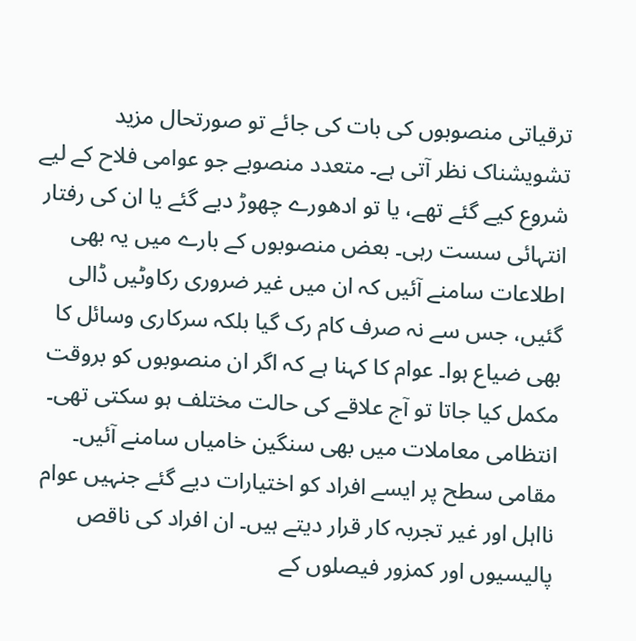ترقیاتی منصوبوں کی بات کی جائے تو صورتحال مزید تشویشناک نظر آتی ہے۔ متعدد منصوبے جو عوامی فلاح کے لیے شروع کیے گئے تھے، یا تو ادھورے چھوڑ دیے گئے یا ان کی رفتار انتہائی سست رہی۔ بعض منصوبوں کے بارے میں یہ بھی اطلاعات سامنے آئیں کہ ان میں غیر ضروری رکاوٹیں ڈالی گئیں، جس سے نہ صرف کام رک گیا بلکہ سرکاری وسائل کا بھی ضیاع ہوا۔ عوام کا کہنا ہے کہ اگر ان منصوبوں کو بروقت مکمل کیا جاتا تو آج علاقے کی حالت مختلف ہو سکتی تھی۔
انتظامی معاملات میں بھی سنگین خامیاں سامنے آئیں۔ مقامی سطح پر ایسے افراد کو اختیارات دیے گئے جنہیں عوام نااہل اور غیر تجربہ کار قرار دیتے ہیں۔ ان افراد کی ناقص پالیسیوں اور کمزور فیصلوں کے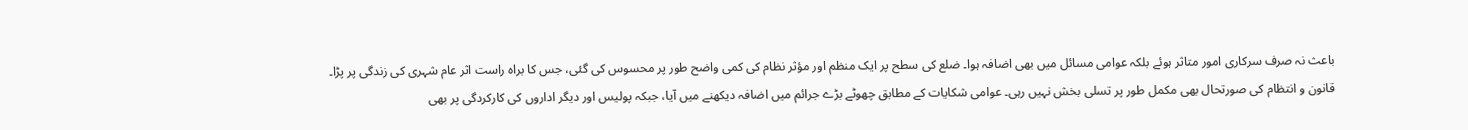باعث نہ صرف سرکاری امور متاثر ہوئے بلکہ عوامی مسائل میں بھی اضافہ ہوا۔ ضلع کی سطح پر ایک منظم اور مؤثر نظام کی کمی واضح طور پر محسوس کی گئی، جس کا براہ راست اثر عام شہری کی زندگی پر پڑا۔
قانون و انتظام کی صورتحال بھی مکمل طور پر تسلی بخش نہیں رہی۔ عوامی شکایات کے مطابق چھوٹے بڑے جرائم میں اضافہ دیکھنے میں آیا، جبکہ پولیس اور دیگر اداروں کی کارکردگی پر بھی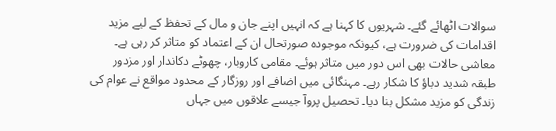سوالات اٹھائے گئے۔ شہریوں کا کہنا ہے کہ انہیں اپنے جان و مال کے تحفظ کے لیے مزید اقدامات کی ضرورت ہے، کیونکہ موجودہ صورتحال ان کے اعتماد کو متاثر کر رہی ہے۔
معاشی حالات بھی اس دور میں متاثر ہوئے۔ مقامی کاروبار، چھوٹے دکاندار اور مزدور طبقہ شدید دباؤ کا شکار رہے۔ مہنگائی میں اضافے اور روزگار کے محدود مواقع نے عوام کی زندگی کو مزید مشکل بنا دیا۔ تحصیل پروآ جیسے علاقوں میں جہاں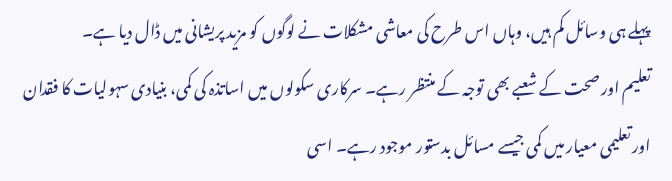پہلے ہی وسائل کم ہیں، وہاں اس طرح کی معاشی مشکلات نے لوگوں کو مزید پریشانی میں ڈال دیا ہے۔
تعلیم اور صحت کے شعبے بھی توجہ کے منتظر رہے۔ سرکاری سکولوں میں اساتذہ کی کمی، بنیادی سہولیات کا فقدان اور تعلیمی معیار میں کمی جیسے مسائل بدستور موجود رہے۔ اسی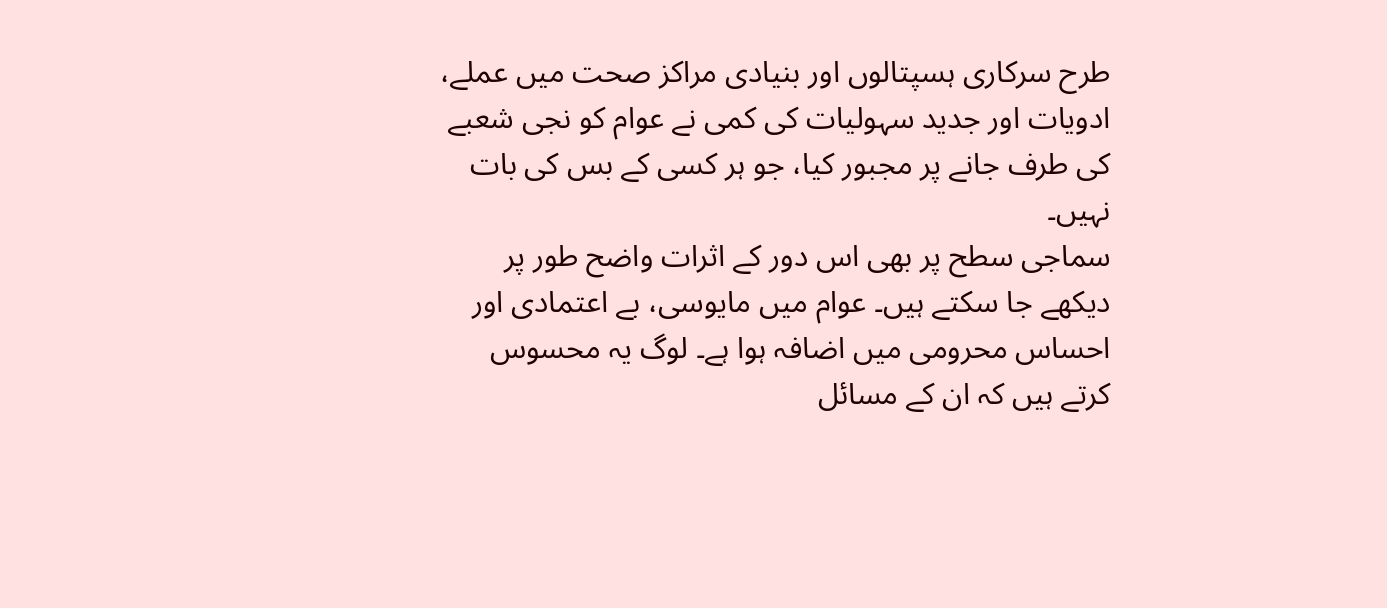طرح سرکاری ہسپتالوں اور بنیادی مراکز صحت میں عملے، ادویات اور جدید سہولیات کی کمی نے عوام کو نجی شعبے کی طرف جانے پر مجبور کیا، جو ہر کسی کے بس کی بات نہیں۔
سماجی سطح پر بھی اس دور کے اثرات واضح طور پر دیکھے جا سکتے ہیں۔ عوام میں مایوسی، بے اعتمادی اور احساس محرومی میں اضافہ ہوا ہے۔ لوگ یہ محسوس کرتے ہیں کہ ان کے مسائل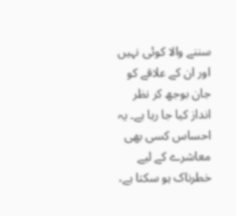سننے والا کوئی نہیں اور ان کے علاقے کو جان بوجھ کر نظر انداز کیا جا رہا ہے۔ یہ احساس کسی بھی معاشرے کے لیے خطرناک ہو سکتا ہے،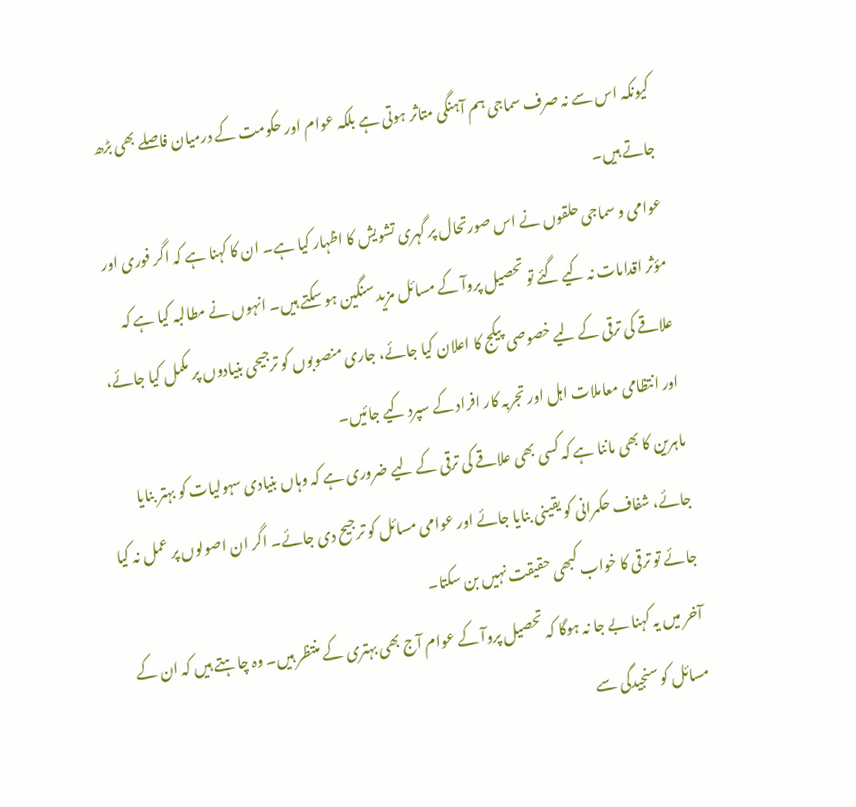کیونکہ اس سے نہ صرف سماجی ہم آہنگی متاثر ہوتی ہے بلکہ عوام اور حکومت کے درمیان فاصلے بھی بڑھ جاتے ہیں۔
عوامی و سماجی حلقوں نے اس صورتحال پر گہری تشویش کا اظہار کیا ہے۔ ان کا کہنا ہے کہ اگر فوری اور مؤثر اقدامات نہ کیے گئے تو تحصیل پروآ کے مسائل مزید سنگین ہو سکتے ہیں۔ انہوں نے مطالبہ کیا ہے کہ علاقے کی ترقی کے لیے خصوصی پیکج کا اعلان کیا جائے، جاری منصوبوں کو ترجیحی بنیادوں پر مکمل کیا جائے، اور انتظامی معاملات اہل اور تجربہ کار افراد کے سپرد کیے جائیں۔
ماہرین کا بھی ماننا ہے کہ کسی بھی علاقے کی ترقی کے لیے ضروری ہے کہ وہاں بنیادی سہولیات کو بہتر بنایا جائے، شفاف حکمرانی کو یقینی بنایا جائے اور عوامی مسائل کو ترجیح دی جائے۔ اگر ان اصولوں پر عمل نہ کیا جائے تو ترقی کا خواب کبھی حقیقت نہیں بن سکتا۔
آخر میں یہ کہنا بے جا نہ ہوگا کہ تحصیل پروآ کے عوام آج بھی بہتری کے منتظر ہیں۔ وہ چاہتے ہیں کہ ان کے مسائل کو سنجیدگی سے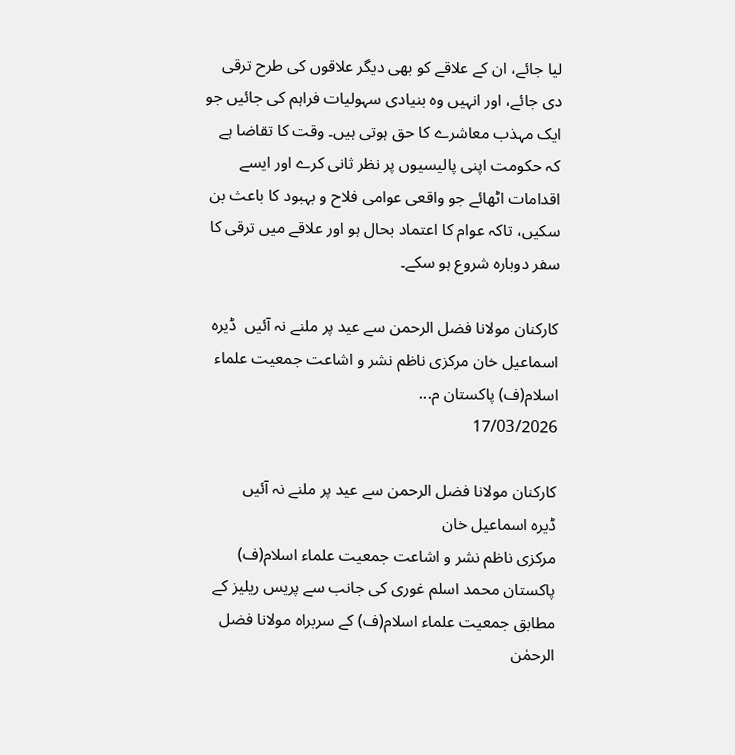لیا جائے، ان کے علاقے کو بھی دیگر علاقوں کی طرح ترقی دی جائے، اور انہیں وہ بنیادی سہولیات فراہم کی جائیں جو ایک مہذب معاشرے کا حق ہوتی ہیں۔ وقت کا تقاضا ہے کہ حکومت اپنی پالیسیوں پر نظر ثانی کرے اور ایسے اقدامات اٹھائے جو واقعی عوامی فلاح و بہبود کا باعث بن سکیں، تاکہ عوام کا اعتماد بحال ہو اور علاقے میں ترقی کا سفر دوبارہ شروع ہو سکے۔

کارکنان مولانا فضل الرحمن سے عید پر ملنے نہ آئیں  ڈیرہ اسماعیل خان مرکزی ناظم نشر و اشاعت جمعیت علماء اسلام(ف) پاکستان م...
17/03/2026

کارکنان مولانا فضل الرحمن سے عید پر ملنے نہ آئیں
ڈیرہ اسماعیل خان
مرکزی ناظم نشر و اشاعت جمعیت علماء اسلام(ف) پاکستان محمد اسلم غوری کی جانب سے پریس ریلیز کے مطابق جمعیت علماء اسلام(ف) کے سربراہ مولانا فضل الرحمٰن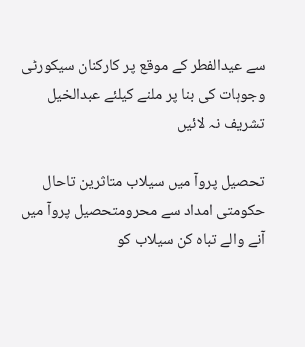سے عیدالفطر کے موقع پر کارکنان سیکورٹی وجوہات کی بنا پر ملنے کیلئے عبدالخیل تشریف نہ لائیں

تحصیل پروآ میں سیلاب متاثرین تاحال حکومتی امداد سے محرومتحصیل پروآ میں آنے والے تباہ کن سیلاب کو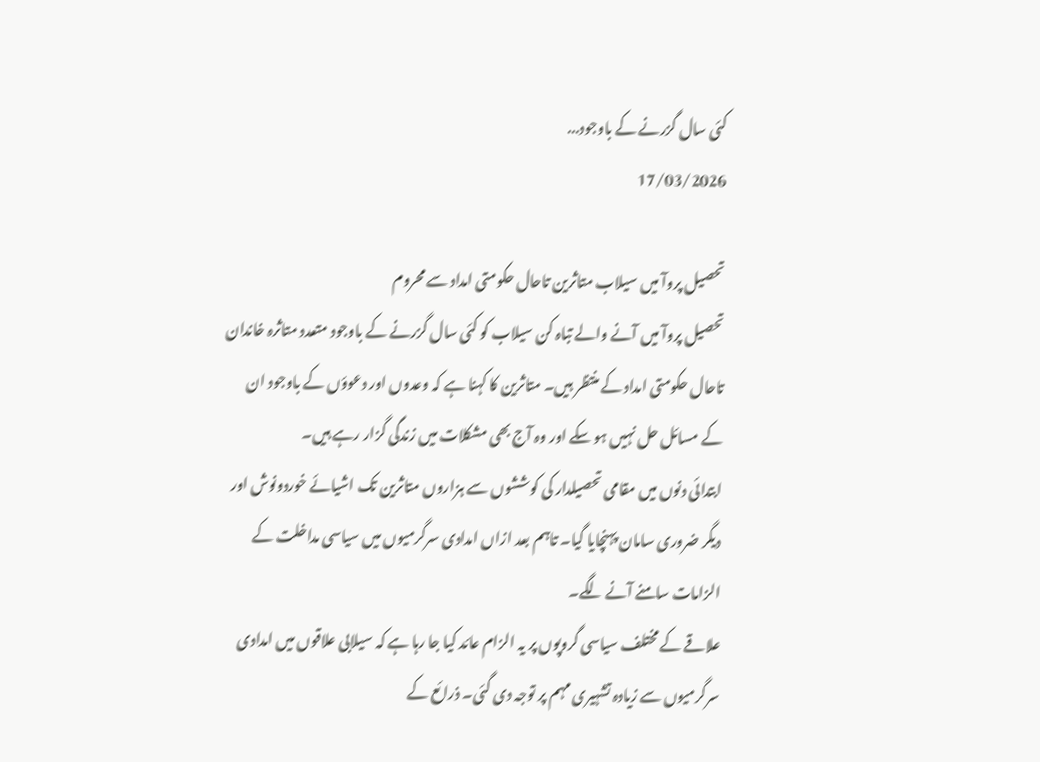کئی سال گزرنے کے باوجود...
17/03/2026

تحصیل پروآ میں سیلاب متاثرین تاحال حکومتی امداد سے محروم
تحصیل پروآ میں آنے والے تباہ کن سیلاب کو کئی سال گزرنے کے باوجود متعدد متاثرہ خاندان تاحال حکومتی امداد کے منتظر ہیں۔ متاثرین کا کہنا ہے کہ وعدوں اور دعوؤں کے باوجود ان کے مسائل حل نہیں ہو سکے اور وہ آج بھی مشکلات میں زندگی گزار رہے ہیں۔
ابتدائی دنوں میں مقامی تحصیلدار کی کوششوں سے ہزاروں متاثرین تک اشیائے خوردونوش اور دیگر ضروری سامان پہنچایا گیا۔ تاہم بعد ازاں امدادی سرگرمیوں میں سیاسی مداخلت کے الزامات سامنے آنے لگے۔
علاقے کے مختلف سیاسی گروپوں پر یہ الزام عائد کیا جا رہا ہے کہ سیلابی علاقوں میں امدادی سرگرمیوں سے زیادہ تشہیری مہم پر توجہ دی گئی۔ ذرائع کے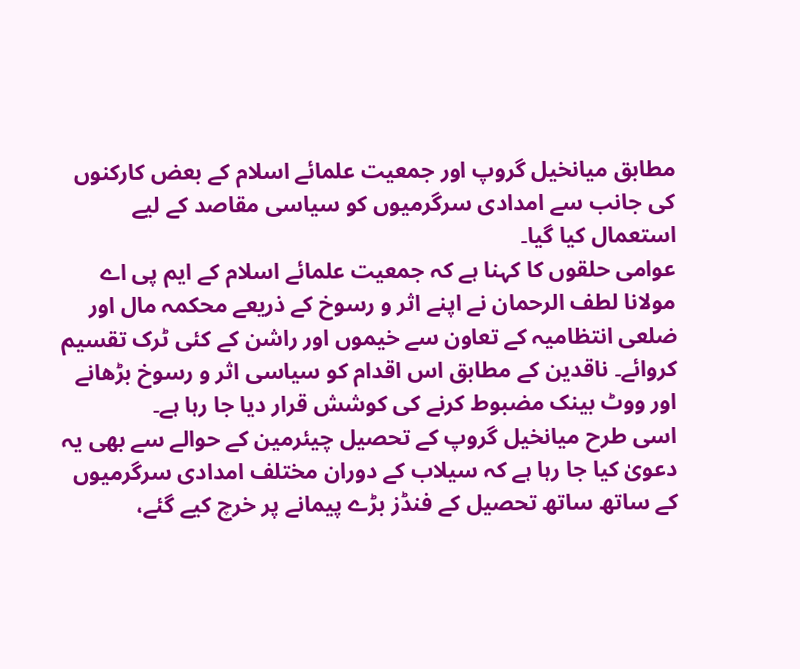مطابق میانخیل گروپ اور جمعیت علمائے اسلام کے بعض کارکنوں کی جانب سے امدادی سرگرمیوں کو سیاسی مقاصد کے لیے استعمال کیا گیا۔
عوامی حلقوں کا کہنا ہے کہ جمعیت علمائے اسلام کے ایم پی اے مولانا لطف الرحمان نے اپنے اثر و رسوخ کے ذریعے محکمہ مال اور ضلعی انتظامیہ کے تعاون سے خیموں اور راشن کے کئی ٹرک تقسیم کروائے۔ ناقدین کے مطابق اس اقدام کو سیاسی اثر و رسوخ بڑھانے اور ووٹ بینک مضبوط کرنے کی کوشش قرار دیا جا رہا ہے۔
اسی طرح میانخیل گروپ کے تحصیل چیئرمین کے حوالے سے بھی یہ دعویٰ کیا جا رہا ہے کہ سیلاب کے دوران مختلف امدادی سرگرمیوں کے ساتھ ساتھ تحصیل کے فنڈز بڑے پیمانے پر خرچ کیے گئے،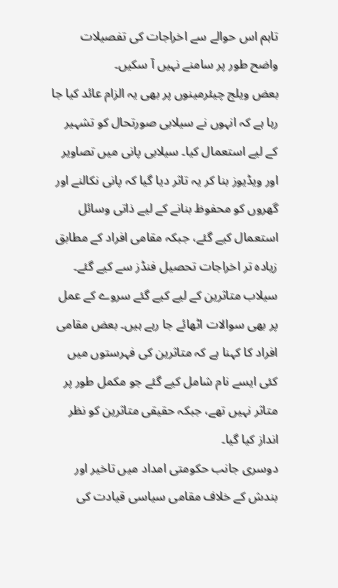تاہم اس حوالے سے اخراجات کی تفصیلات واضح طور پر سامنے نہیں آ سکیں۔
بعض ویلج چیئرمینوں پر بھی یہ الزام عائد کیا جا رہا ہے کہ انہوں نے سیلابی صورتحال کو تشہیر کے لیے استعمال کیا۔ سیلابی پانی میں تصاویر اور ویڈیوز بنا کر یہ تاثر دیا گیا کہ پانی نکالنے اور گھروں کو محفوظ بنانے کے لیے ذاتی وسائل استعمال کیے گئے، جبکہ مقامی افراد کے مطابق زیادہ تر اخراجات تحصیل فنڈز سے کیے گئے۔
سیلاب متاثرین کے لیے کیے گئے سروے کے عمل پر بھی سوالات اٹھائے جا رہے ہیں۔ بعض مقامی افراد کا کہنا ہے کہ متاثرین کی فہرستوں میں کئی ایسے نام شامل کیے گئے جو مکمل طور پر متاثر نہیں تھے، جبکہ حقیقی متاثرین کو نظر انداز کیا گیا۔
دوسری جانب حکومتی امداد میں تاخیر اور بندش کے خلاف مقامی سیاسی قیادت کی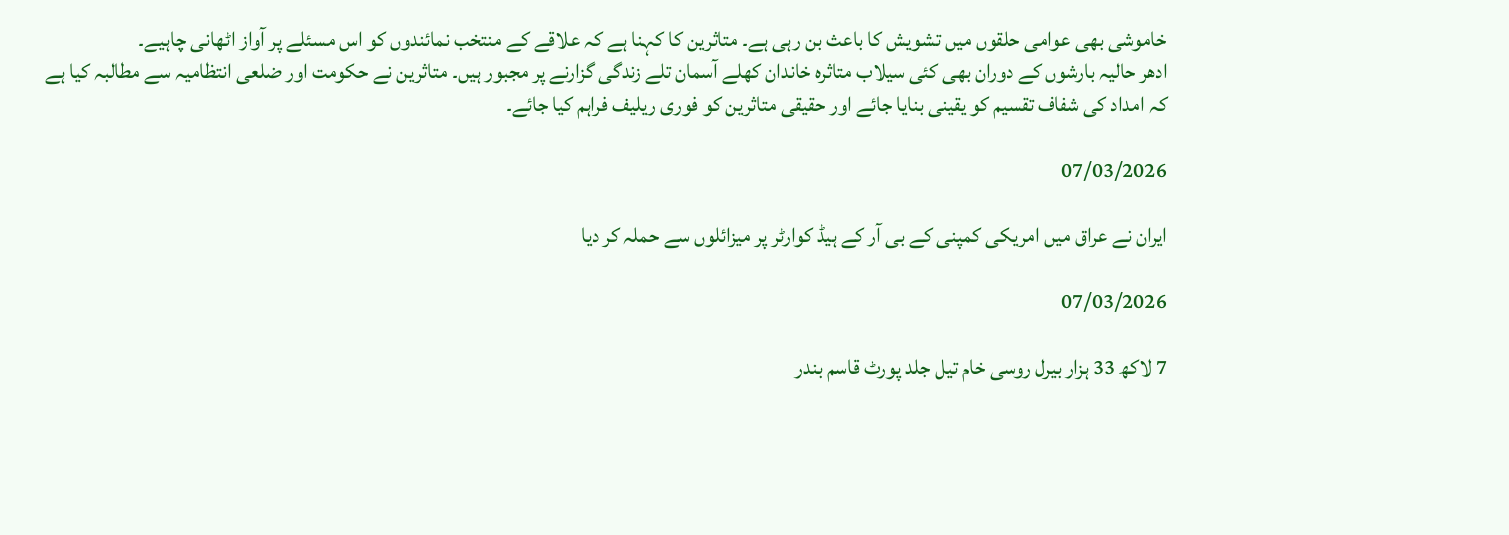خاموشی بھی عوامی حلقوں میں تشویش کا باعث بن رہی ہے۔ متاثرین کا کہنا ہے کہ علاقے کے منتخب نمائندوں کو اس مسئلے پر آواز اٹھانی چاہیے۔
ادھر حالیہ بارشوں کے دوران بھی کئی سیلاب متاثرہ خاندان کھلے آسمان تلے زندگی گزارنے پر مجبور ہیں۔ متاثرین نے حکومت اور ضلعی انتظامیہ سے مطالبہ کیا ہے کہ امداد کی شفاف تقسیم کو یقینی بنایا جائے اور حقیقی متاثرین کو فوری ریلیف فراہم کیا جائے۔

07/03/2026

ایران نے عراق میں امریکی کمپنی کے بی آر کے ہیڈ کوارٹر پر میزائلوں سے حملہ کر دیا

07/03/2026

7 لاکھ 33 ہزار بیرل روسی خام تیل جلد پورٹ قاسم بندر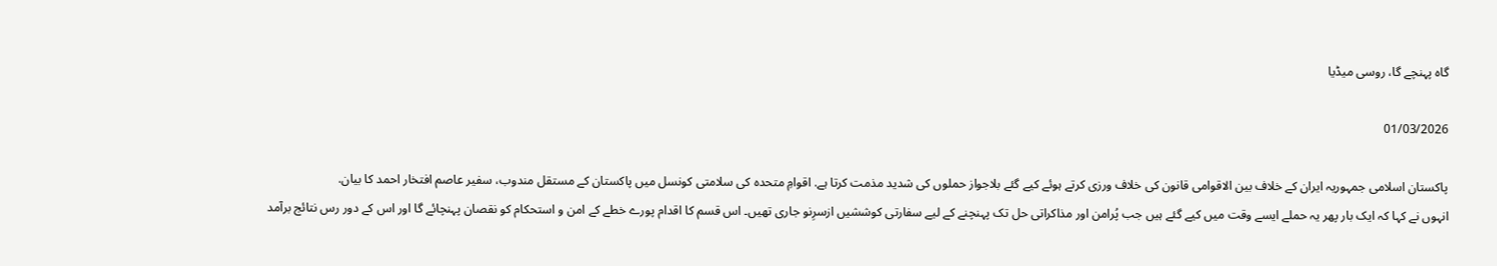گاہ پہنچے گا، روسی میڈیا

01/03/2026

پاکستان اسلامی جمہوریہ ایران کے خلاف بین الاقوامی قانون کی خلاف ورزی کرتے ہوئے کیے گئے بلاجواز حملوں کی شدید مذمت کرتا ہے. اقوامِ متحدہ کی سلامتی کونسل میں پاکستان کے مستقل مندوب، سفیر عاصم افتخار احمد کا بیان.
انہوں نے کہا کہ ایک بار پھر یہ حملے ایسے وقت میں کیے گئے ہیں جب پُرامن اور مذاکراتی حل تک پہنچنے کے لیے سفارتی کوششیں ازسرِنو جاری تھیں۔ اس قسم کا اقدام پورے خطے کے امن و استحکام کو نقصان پہنچائے گا اور اس کے دور رس نتائج برآمد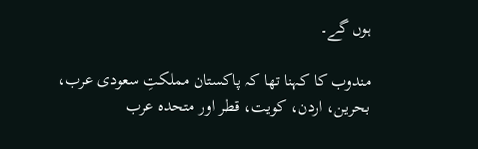ہوں گے۔

مندوب کا کہنا تھا کہ پاکستان مملکتِ سعودی عرب، بحرین، اردن، کویت، قطر اور متحدہ عرب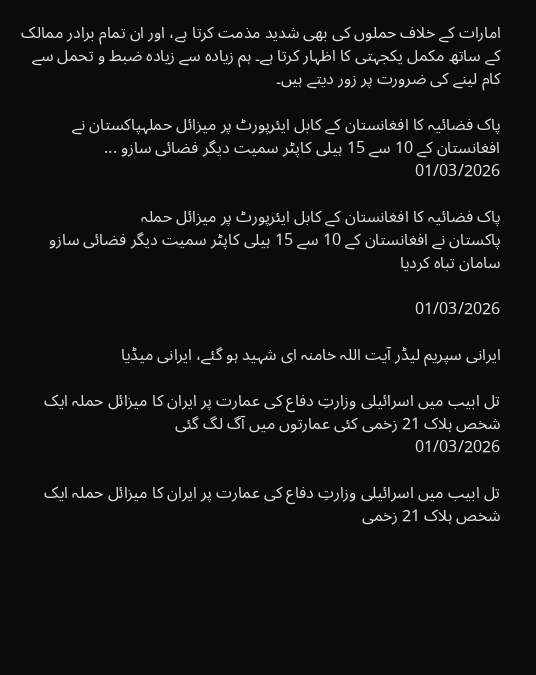امارات کے خلاف حملوں کی بھی شدید مذمت کرتا ہے، اور ان تمام برادر ممالک کے ساتھ مکمل یکجہتی کا اظہار کرتا ہے۔ ہم زیادہ سے زیادہ ضبط و تحمل سے کام لینے کی ضرورت پر زور دیتے ہیں۔

پاک فضائیہ کا افغانستان کے کابل ایئرپورٹ پر میزائل حملہپاکستان نے افغانستان کے 10 سے 15 ہیلی کاپٹر سمیت دیگر فضائی سازو ...
01/03/2026

پاک فضائیہ کا افغانستان کے کابل ایئرپورٹ پر میزائل حملہ
پاکستان نے افغانستان کے 10 سے 15 ہیلی کاپٹر سمیت دیگر فضائی سازو سامان تباہ کردیا

01/03/2026

ایرانی سپریم لیڈر آیت اللہ خامنہ ای شہید ہو گئے، ایرانی میڈیا

تل ابیب میں اسرائیلی وزارتِ دفاع کی عمارت پر ایران کا میزائل حملہ ایک شخص ہلاک 21 زخمی کئی عمارتوں میں آگ لگ گئی
01/03/2026

تل ابیب میں اسرائیلی وزارتِ دفاع کی عمارت پر ایران کا میزائل حملہ ایک شخص ہلاک 21 زخمی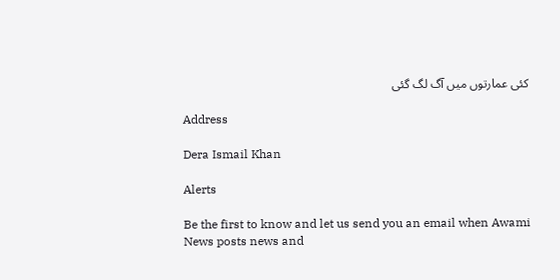کئی عمارتوں میں آگ لگ گئی

Address

Dera Ismail Khan

Alerts

Be the first to know and let us send you an email when Awami News posts news and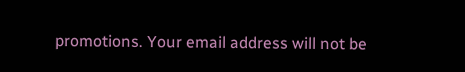promotions. Your email address will not be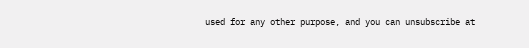used for any other purpose, and you can unsubscribe at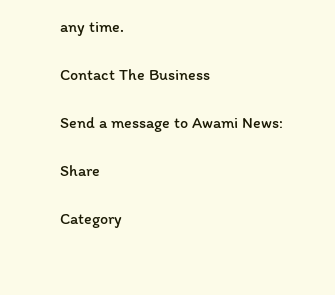any time.

Contact The Business

Send a message to Awami News:

Share

Category